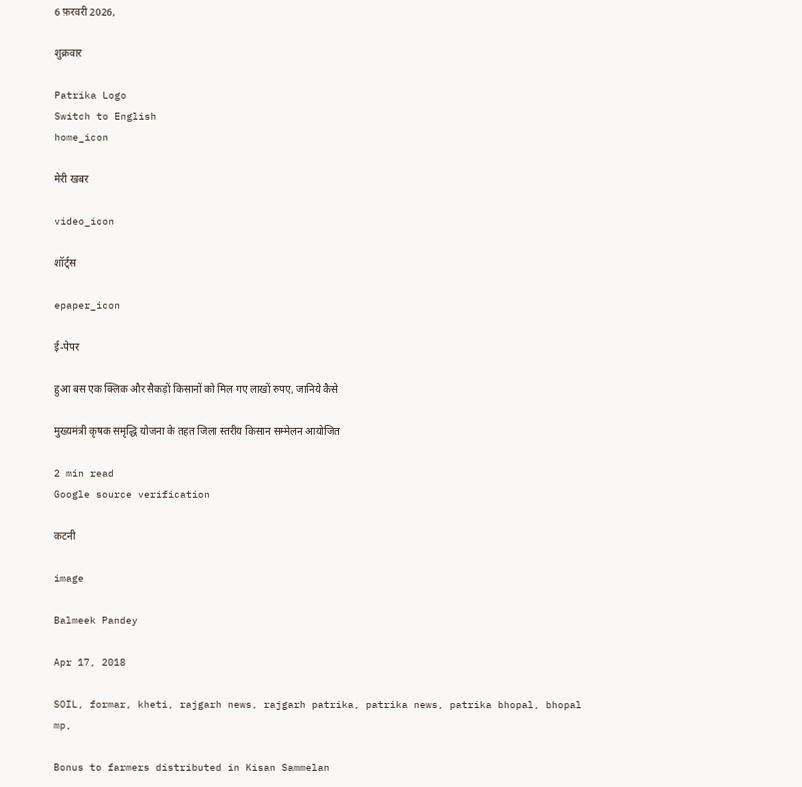6 फ़रवरी 2026,

शुक्रवार

Patrika Logo
Switch to English
home_icon

मेरी खबर

video_icon

शॉर्ट्स

epaper_icon

ई-पेपर

हुआ बस एक क्लिक और सैकड़ों किसानों को मिल गए लाखों रुपए, जानिये कैसे

मुख्यमंत्री कृषक समृद्धि योजना के तहत जिला स्तरीय किसान सम्मेलन आयोजित

2 min read
Google source verification

कटनी

image

Balmeek Pandey

Apr 17, 2018

SOIL, formar, kheti, rajgarh news, rajgarh patrika, patrika news, patrika bhopal, bhopal mp,

Bonus to farmers distributed in Kisan Sammelan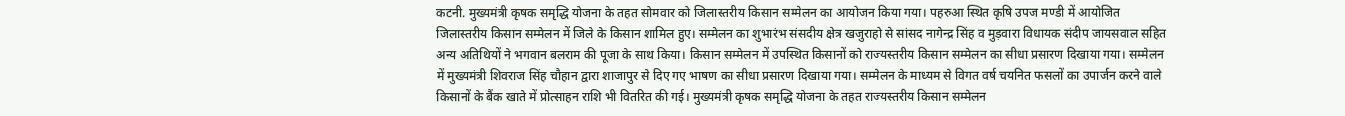कटनी. मुख्यमंत्री कृषक समृद्धि योजना के तहत सोमवार को जिलास्तरीय किसान सम्मेलन का आयोजन किया गया। पहरुआ स्थित कृषि उपज मण्डी में आयोजित जिलास्तरीय किसान सम्मेलन में जिले के किसान शामिल हुए। सम्मेलन का शुभारंभ संसदीय क्षेत्र खजुराहो से सांसद नागेन्द्र सिंह व मुड़वारा विधायक संदीप जायसवाल सहित अन्य अतिथियों ने भगवान बलराम की पूजा के साथ किया। किसान सम्मेलन में उपस्थित किसानों को राज्यस्तरीय किसान सम्मेलन का सीधा प्रसारण दिखाया गया। सम्मेलन में मुख्यमंत्री शिवराज सिंह चौहान द्वारा शाजापुर से दिए गए भाषण का सीधा प्रसारण दिखाया गया। सम्मेलन के माध्यम से विगत वर्ष चयनित फसलों का उपार्जन करने वाले किसानों के बैंक खाते में प्रोत्साहन राशि भी वितरित की गई। मुख्यमंत्री कृषक समृद्धि योजना के तहत राज्यस्तरीय किसान सम्मेलन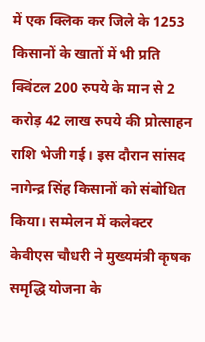में एक क्लिक कर जिले के 1253 किसानों के खातों में भी प्रति क्विंटल 200 रुपये के मान से 2 करोड़ 42 लाख रुपये की प्रोत्साहन राशि भेजी गई। इस दौरान सांसद नागेन्द्र सिंह किसानों को संबोधित किया। सम्मेलन में कलेक्टर केवीएस चौधरी ने मुख्यमंत्री कृषक समृद्धि योजना के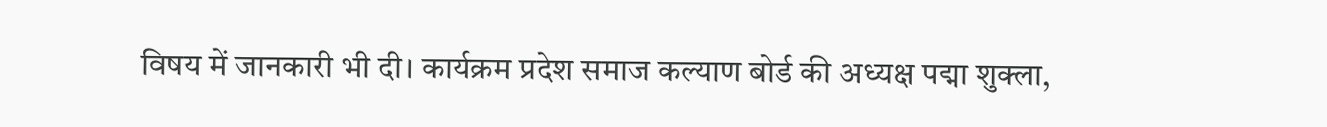विषय में जानकारी भी दी। कार्यक्रम प्रदेश समाज कल्याण बोर्ड की अध्यक्ष पद्मा शुक्ला,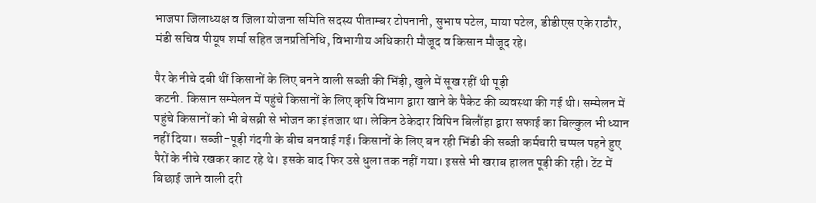भाजपा जिलाध्यक्ष व जिला योजना समिति सदस्य पीताम्बर टोपनानी, सुभाष पटेल, माया पटेल, डीडीएस एके राठौर, मंडी सचिव पीयूष शर्मा सहित जनप्रतिनिधि, विभागीय अधिकारी मौजूद व किसान मौजूद रहे।

पैर के नीचे दबी थीं किसानों के लिए बनने वाली सब्जी की भिंड़ी, खुले में सूख रहीं थी पूड़ी
कटनी. किसान सम्मेलन में पहुंचे किसानों के लिए कृषि विभाग द्वारा खाने के पैकेट की व्यवस्था की गई थी। सम्मेलन में पहुंचे किसानों को भी बेसब्री से भोजन का इंतजार था। लेकिन ठेकेदार विपिन बिलौंहा द्वारा सफाई का बिल्कुल भी ध्यान नहीं दिया। सब्जी-पूड़ी गंदगी के बीच बनवाई गई। किसानों के लिए बन रही भिंडी की सब्जी कर्मचारी चप्पल पहने हुए पैरों के नीचे रखकर काट रहे थे। इसके बाद फिर उसे धुला तक नहीं गया। इससे भी खराब हालत पूड़ी की रही। टेंट में बिछाई जाने वाली दरी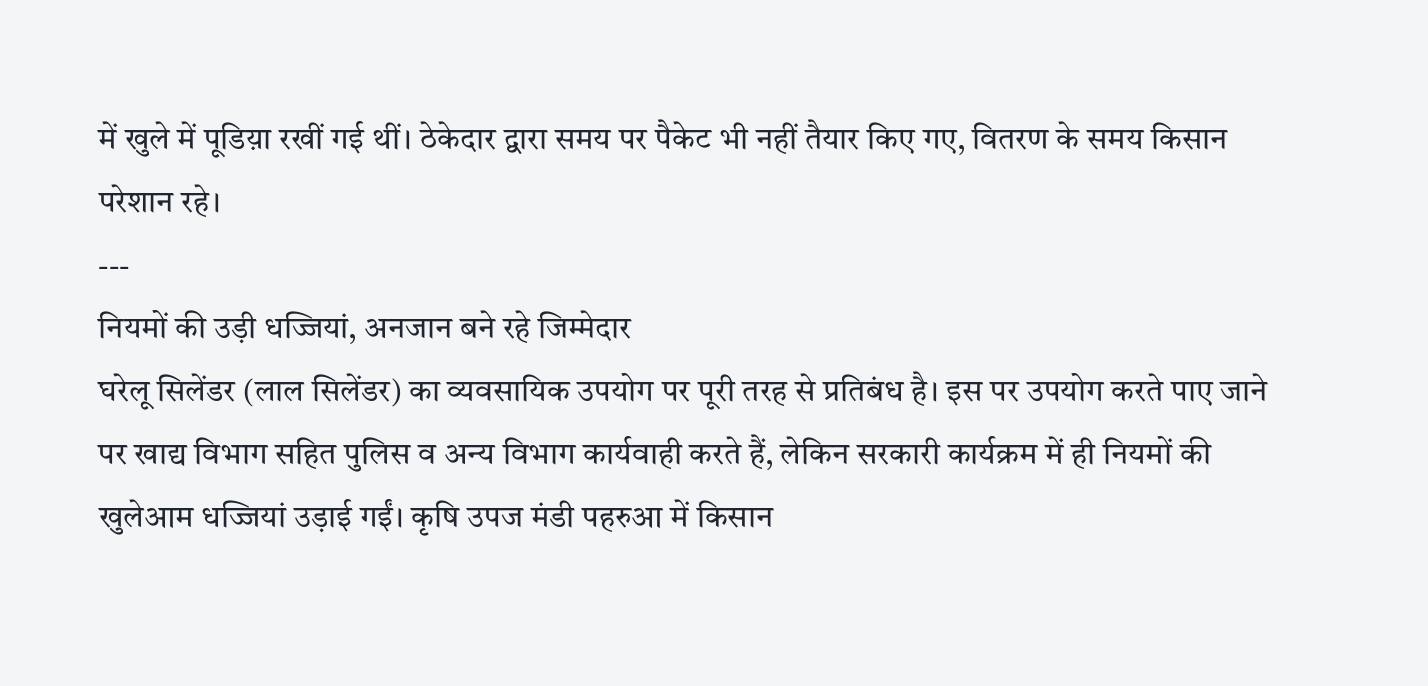में खुले में पूडिय़ा रखीं गई थीं। ठेकेदार द्वारा समय पर पैकेट भी नहीं तैयार किए गए, वितरण के समय किसान परेशान रहे।
---
नियमों की उड़ी धज्जियां, अनजान बने रहे जिम्मेदार
घरेलू सिलेंडर (लाल सिलेंडर) का व्यवसायिक उपयोग पर पूरी तरह से प्रतिबंध है। इस पर उपयोग करते पाए जाने पर खाद्य विभाग सहित पुलिस व अन्य विभाग कार्यवाही करते हैं, लेकिन सरकारी कार्यक्रम में ही नियमों की खुलेआम धज्जियां उड़ाई गईं। कृषि उपज मंडी पहरुआ में किसान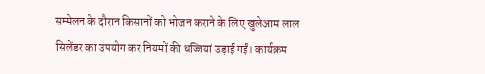सम्मेलन के दौरान किसानों को भोजन कराने के लिए खुलेआम लाल सिलेंडर का उपयोग कर नियमों की धज्जियां उड़ाई गईं। कार्यक्रम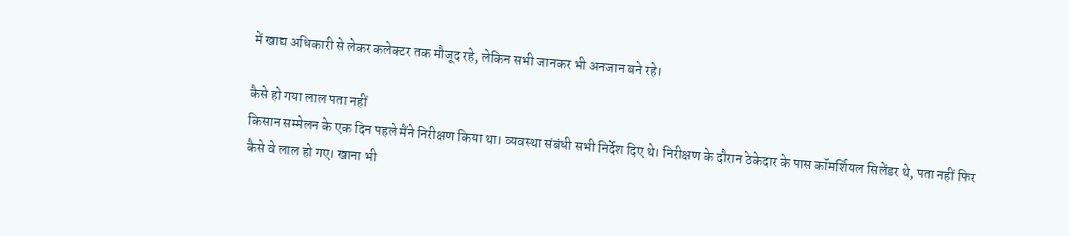में खाद्य अधिकारी से लेकर कलेक्टर तक मौजूद रहे, लेकिन सभी जानकर भी अनजान बने रहे।

कैसे हो गया लाल पता नहीं
किसान सम्मेलन के एक दिन पहले मैंने निरीक्षण किया था। व्यवस्था संबंधी सभी निर्देश दिए थे। निरीक्षण के दौरान ठेकेदार के पास कॉमर्शियल सिलेंडर थे, पता नहीं फिर कैसे वे लाल हो गए। खाना भी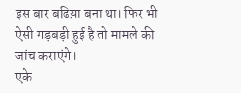इस बार बढिय़ा बना था। फिर भी ऐसी गड़बड़ी हुई है तो मामले की जांच कराएंगे।
एके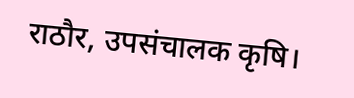राठौर, उपसंचालक कृषि।